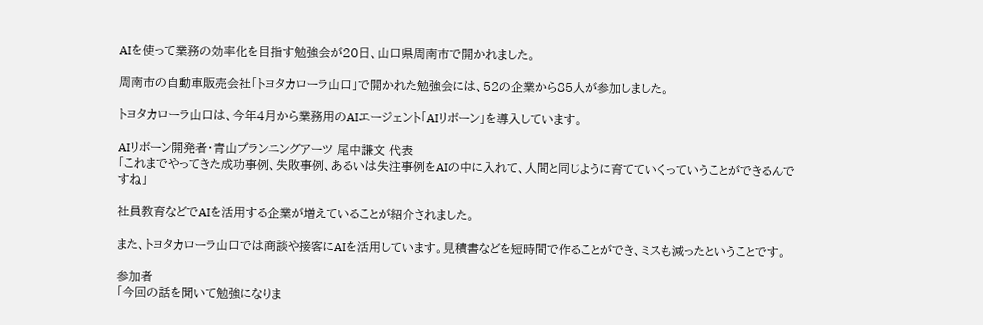AIを使って業務の効率化を目指す勉強会が20日、山口県周南市で開かれました。

周南市の自動車販売会社「トヨタカローラ山口」で開かれた勉強会には、52の企業から85人が参加しました。

トヨタカローラ山口は、今年4月から業務用のAIエージェント「AIリボーン」を導入しています。

AIリボーン開発者・青山プランニングアーツ 尾中謙文 代表
「これまでやってきた成功事例、失敗事例、あるいは失注事例をAIの中に入れて、人間と同じように育てていくっていうことができるんですね」

社員教育などでAIを活用する企業が増えていることが紹介されました。

また、トヨタカローラ山口では商談や接客にAIを活用しています。見積書などを短時間で作ることができ、ミスも減ったということです。

参加者
「今回の話を聞いて勉強になりま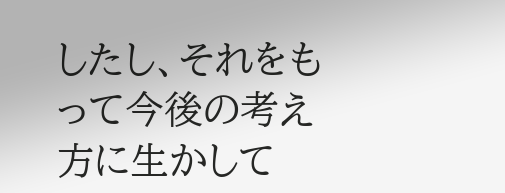したし、それをもって今後の考え方に生かして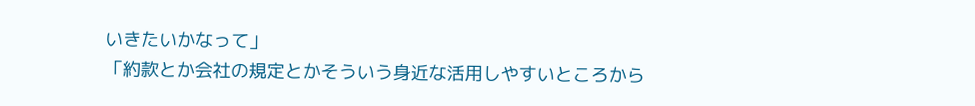いきたいかなって」
「約款とか会社の規定とかそういう身近な活用しやすいところから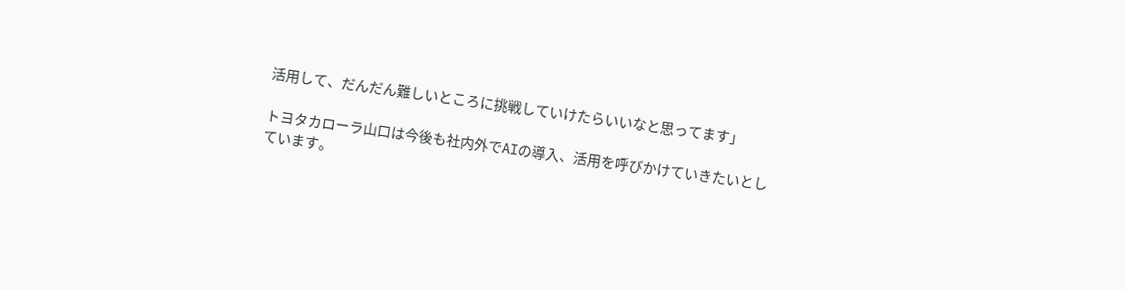活用して、だんだん難しいところに挑戦していけたらいいなと思ってます」

トヨタカローラ山口は今後も社内外でAIの導入、活用を呼びかけていきたいとしています。